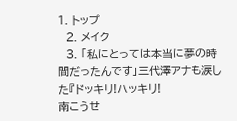1. トップ
  2. メイク
  3. 「私にとっては本当に夢の時間だったんです」三代澤アナも涙した『ドッキリ!ハッキリ!
南こうせ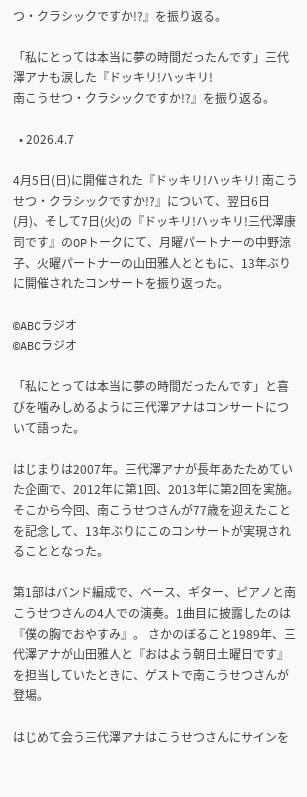つ・クラシックですか!?』を振り返る。

「私にとっては本当に夢の時間だったんです」三代澤アナも涙した『ドッキリ!ハッキリ!
南こうせつ・クラシックですか!?』を振り返る。

  • 2026.4.7

4月5日(日)に開催された『ドッキリ!ハッキリ! 南こうせつ・クラシックですか!?』について、翌日6日(月)、そして7日(火)の『ドッキリ!ハッキリ!三代澤康司です』のOPトークにて、月曜パートナーの中野涼子、火曜パートナーの山田雅人とともに、13年ぶりに開催されたコンサートを振り返った。

©ABCラジオ
©ABCラジオ

「私にとっては本当に夢の時間だったんです」と喜びを噛みしめるように三代澤アナはコンサートについて語った。

はじまりは2007年。三代澤アナが長年あたためていた企画で、2012年に第1回、2013年に第2回を実施。そこから今回、南こうせつさんが77歳を迎えたことを記念して、13年ぶりにこのコンサートが実現されることとなった。

第1部はバンド編成で、ベース、ギター、ピアノと南こうせつさんの4人での演奏。1曲目に披露したのは『僕の胸でおやすみ』。 さかのぼること1989年、三代澤アナが山田雅人と『おはよう朝日土曜日です』を担当していたときに、ゲストで南こうせつさんが登場。

はじめて会う三代澤アナはこうせつさんにサインを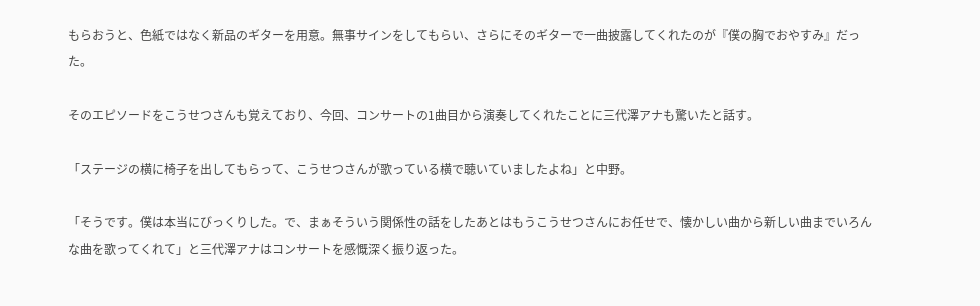もらおうと、色紙ではなく新品のギターを用意。無事サインをしてもらい、さらにそのギターで一曲披露してくれたのが『僕の胸でおやすみ』だった。

そのエピソードをこうせつさんも覚えており、今回、コンサートの1曲目から演奏してくれたことに三代澤アナも驚いたと話す。

「ステージの横に椅子を出してもらって、こうせつさんが歌っている横で聴いていましたよね」と中野。

「そうです。僕は本当にびっくりした。で、まぁそういう関係性の話をしたあとはもうこうせつさんにお任せで、懐かしい曲から新しい曲までいろんな曲を歌ってくれて」と三代澤アナはコンサートを感慨深く振り返った。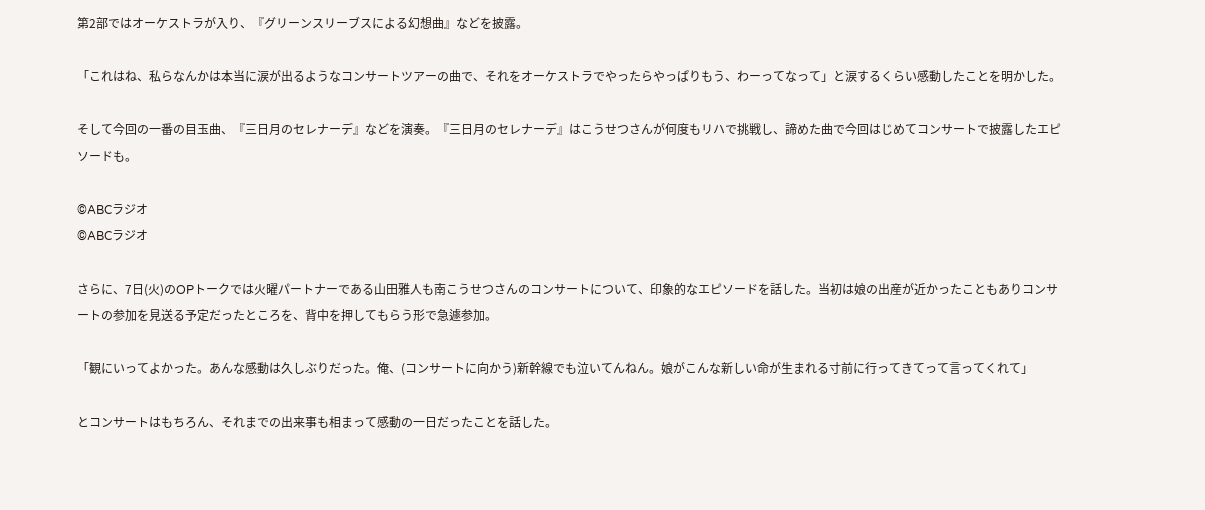第2部ではオーケストラが入り、『グリーンスリーブスによる幻想曲』などを披露。

「これはね、私らなんかは本当に涙が出るようなコンサートツアーの曲で、それをオーケストラでやったらやっぱりもう、わーってなって」と涙するくらい感動したことを明かした。

そして今回の一番の目玉曲、『三日月のセレナーデ』などを演奏。『三日月のセレナーデ』はこうせつさんが何度もリハで挑戦し、諦めた曲で今回はじめてコンサートで披露したエピソードも。

©ABCラジオ
©ABCラジオ

さらに、7日(火)のOPトークでは火曜パートナーである山田雅人も南こうせつさんのコンサートについて、印象的なエピソードを話した。当初は娘の出産が近かったこともありコンサートの参加を見送る予定だったところを、背中を押してもらう形で急遽参加。

「観にいってよかった。あんな感動は久しぶりだった。俺、(コンサートに向かう)新幹線でも泣いてんねん。娘がこんな新しい命が生まれる寸前に行ってきてって言ってくれて」

とコンサートはもちろん、それまでの出来事も相まって感動の一日だったことを話した。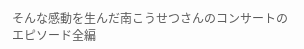そんな感動を生んだ南こうせつさんのコンサートのエピソード全編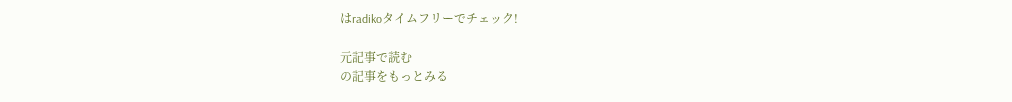はradikoタイムフリーでチェック!

元記事で読む
の記事をもっとみる